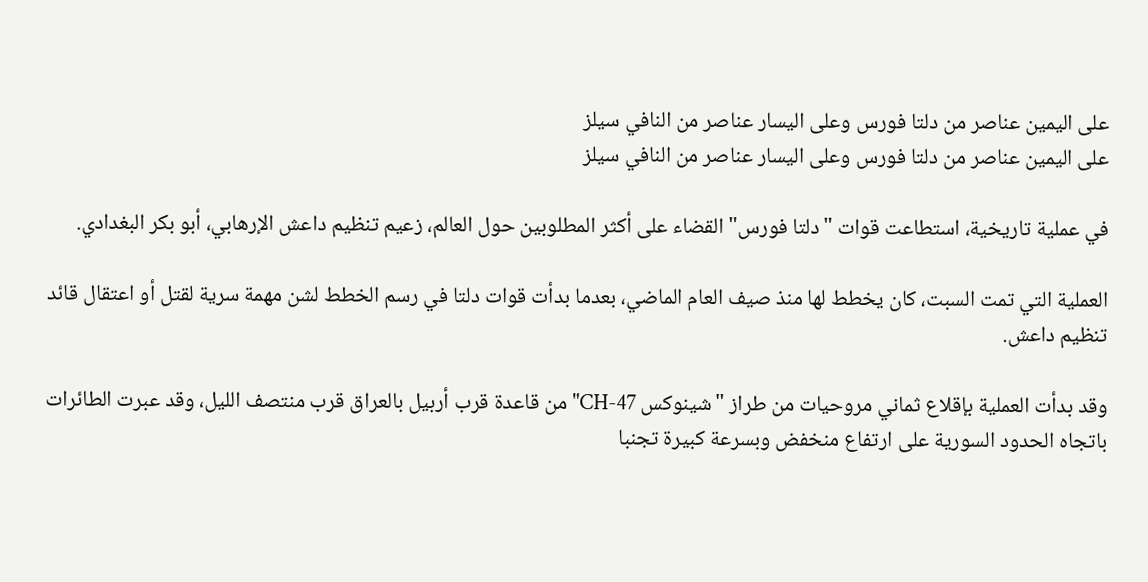على اليمين عناصر من دلتا فورس وعلى اليسار عناصر من النافي سيلز
على اليمين عناصر من دلتا فورس وعلى اليسار عناصر من النافي سيلز

في عملية تاريخية، استطاعت قوات "دلتا فورس" القضاء على أكثر المطلوبين حول العالم، زعيم تنظيم داعش الإرهابي، أبو بكر البغدادي.

العملية التي تمت السبت، كان يخطط لها منذ صيف العام الماضي، بعدما بدأت قوات دلتا في رسم الخطط لشن مهمة سرية لقتل أو اعتقال قائد تنظيم داعش.

وقد بدأت العملية بإقلاع ثماني مروحيات من طراز "شينوكس CH-47" من قاعدة قرب أربيل بالعراق قرب منتصف الليل، وقد عبرت الطائرات باتجاه الحدود السورية على ارتفاع منخفض وبسرعة كبيرة تجنبا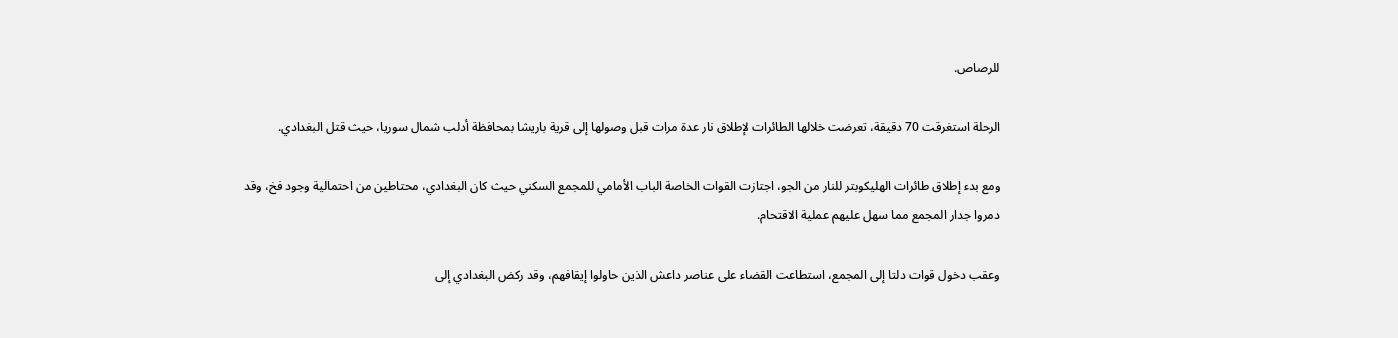للرصاص.

الرحلة استغرقت 70 دقيقة، تعرضت خلالها الطائرات لإطلاق نار عدة مرات قبل وصولها إلى قرية باريشا بمحافظة أدلب شمال سوريا، حيث قتل البغدادي.

ومع بدء إطلاق طائرات الهليكوبتر للنار من الجو، اجتازت القوات الخاصة الباب الأمامي للمجمع السكني حيث كان البغدادي، محتاطين من احتمالية وجود فخ، وقد دمروا جدار المجمع مما سهل عليهم عملية الاقتحام.

وعقب دخول قوات دلتا إلى المجمع، استطاعت القضاء على عناصر داعش الذين حاولوا إيقافهم، وقد ركض البغدادي إلى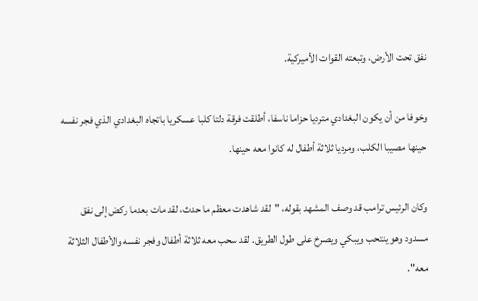نفق تحت الأرض، وتبعته القوات الأميركية.

وخوفا من أن يكون البغدادي مترديا حزاما ناسفا، أطلقت فرقة دلتا كلبا عسكريا باتجاه البغدادي الذي فجر نفسه حينها مصيبا الكلب، ومرديا ثلاثة أطفال له كانوا معه حينها.

وكان الرئيس ترامب قد وصف المشهد بقوله، "لقد شاهدت معظم ما حدث، لقد مات بعدما ركض إلى نفق مسدود وهو ينتحب ويبكي ويصرخ على طول الطريق. لقد سحب معه ثلاثة أطفال وفجر نفسه والأطفال الثلاثة معه".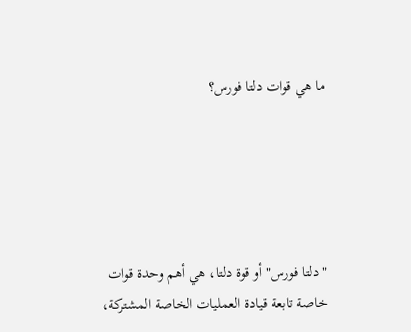ما هي قوات دلتا فورس؟





"دلتا فورس" أو قوة دلتا، هي أهم وحدة قوات خاصة تابعة قيادة العمليات الخاصة المشتركة،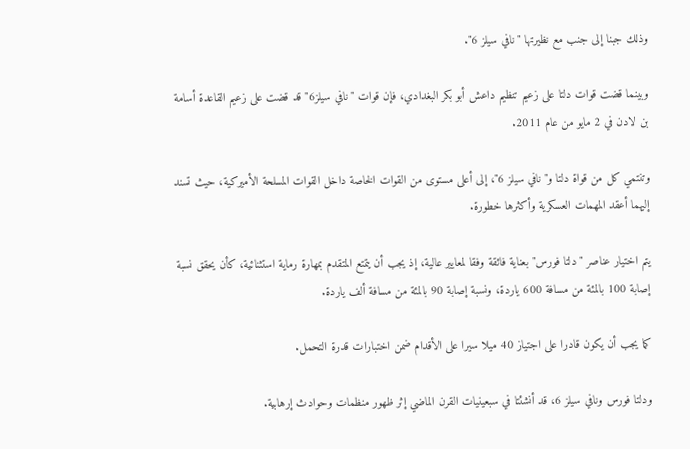وذلك جبنا إلى جنب مع نظيرتها "نافي سيلز 6".

وبينما قضت قوات دلتا على زعيم تنظيم داعش أبو بكر البغدادي، فإن قوات "نافي سيلز6" قد قضت على زعيم القاعدة أسامة بن لادن في 2 مايو من عام 2011.

وتنتمي كل من قواة دلتا و"نافي سيلز 6"، إلى أعلى مستوى من القوات الخاصة داخل القوات المسلحة الأميركية، حيث تسند إليهما أعقد المهمات العسكرية وأكثرها خطورة.

يتم اختيار عناصر "دلتا فورس" بعناية فائقة وفقا لمعايير عالية، إذ يجب أن يتمتع المتقدم بمهارة رماية استثنائية، كأن يحقق نسبة إصابة 100 بالمئة من مسافة 600 ياردة، ونسبة إصابة 90 بالمئة من مسافة ألف ياردة.

كما يجب أن يكون قادرا على اجتياز 40 ميلا سيرا على الأقدام ضمن اختبارات قدرة التحمل.

ودلتا فورس ونافي سيلز 6، قد أنشئتا في سبعينيات القرن الماضي إثر ظهور منظمات وحوادث إرهابية.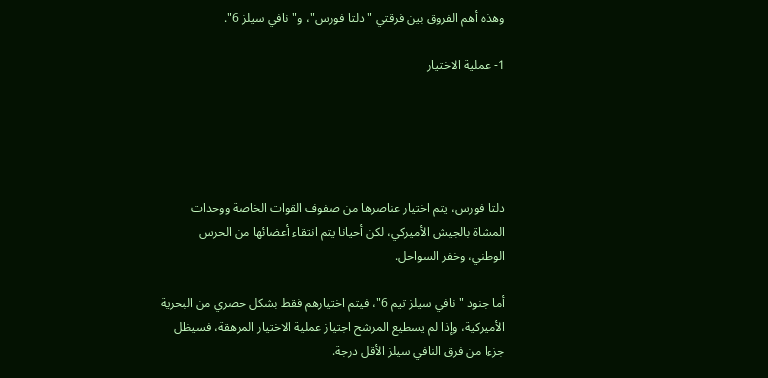وهذه أهم الفروق بين فرقتي "دلتا فورس"، و"نافي سيلز 6".

1- عملية الاختيار





دلتا فورس، يتم اختيار عناصرها من صفوف القوات الخاصة ووحدات المشاة بالجيش الأميركي، لكن أحيانا يتم انتقاء أعضائها من الحرس الوطني، وخفر السواحل.

أما جنود " نافي سيلز تيم 6"، فيتم اختيارهم فقط بشكل حصري من البحرية الأميركية، وإذا لم يسطيع المرشح اجتياز عملية الاختيار المرهقة، فسيظل جزءا من فرق النافي سيلز الأقل درجة.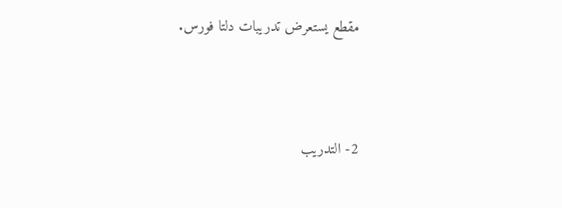مقطع يستعرض تدريبات دلتا فورس.



2- التدريب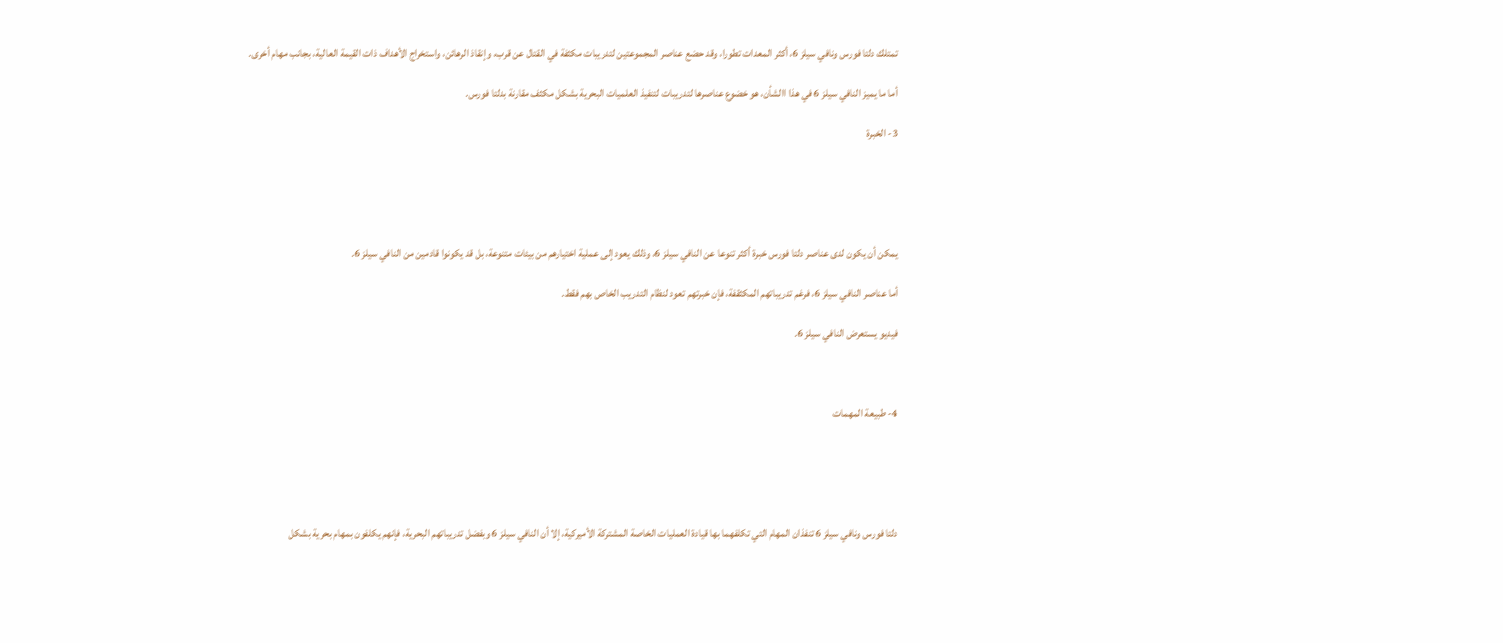تمتلك دلتا فورس ونافي سيلز 6، أكثر المعدات تطورا، وقد حضع عناصر المجموعتين لتدريبات مكثفة في القتال عن قرب، وإنقاذ الرهائن، واستخراج الأهداف ذات القيمة العالية، بجانب مهام أخرى.

أما ما يميز النافي سيلز 6 في هذا االشأن، هو خضوع عناصرها لتدريبات لتنفيذ العلميات البحرية بشكل مكثف مقارنة بدلتا فورس.

3- الخبرة





يمكن أن يكون لدى عناصر دلتا فورس خبرة أكثر تنوعا عن النافي سيلز 6، وذلك يعود إلى عملية اختيارهم من بيئات متنوعة، بل قد يكونوا قادمين من النافي سيلز 6.

أما عناصر النافي سيلز 6، فرغم تدريباتهم المكثقفة، فإن خبرتهم تعود لنظام التدريب الخاص بهم فقط.

فيديو يستعرض النافي سيلز 6.



4- طبيعة المهمات





دلتا فورس ونافي سيلز 6 تنفذان المهام التي تكلفهما بها قيادة العمليات الخاصة المشتركة الأميركية، إلا أن النافي سيلز 6 وبفضل تدريباتهم البحرية، فإنهم يكلفون بمهام بحرية بشكل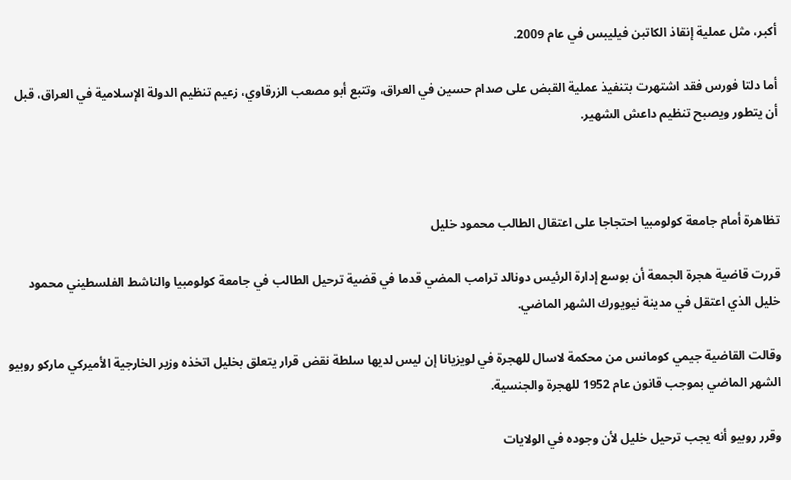أكبر، مثل عملية إنقاذ الكاتبن فيليبس في عام 2009.

أما دلتا فورس فقد اشتهرت بتنفيذ عملية القبض على صدام حسين في العراق، وتتبع أبو مصعب الزرقاوي، زعيم تنظيم الدولة الإسلامية في العراق، قبل أن يتطور ويصبح تنظيم داعش الشهير.



تظاهرة أمام جامعة كولومبيا احتجاجا على اعتقال الطالب محمود خليل

قررت قاضية هجرة الجمعة أن بوسع إدارة الرئيس دونالد ترامب المضي قدما في قضية ترحيل الطالب في جامعة كولومبيا والناشط الفلسطيني محمود خليل الذي اعتقل في مدينة نيويورك الشهر الماضي.

وقالت القاضية جيمي كومانس من محكمة لاسال للهجرة في لويزيانا إن ليس لديها سلطة نقض قرار يتعلق بخليل اتخذه وزير الخارجية الأميركي ماركو روبيو الشهر الماضي بموجب قانون عام 1952 للهجرة والجنسية.

وقرر روبيو أنه يجب ترحيل خليل لأن وجوده في الولايات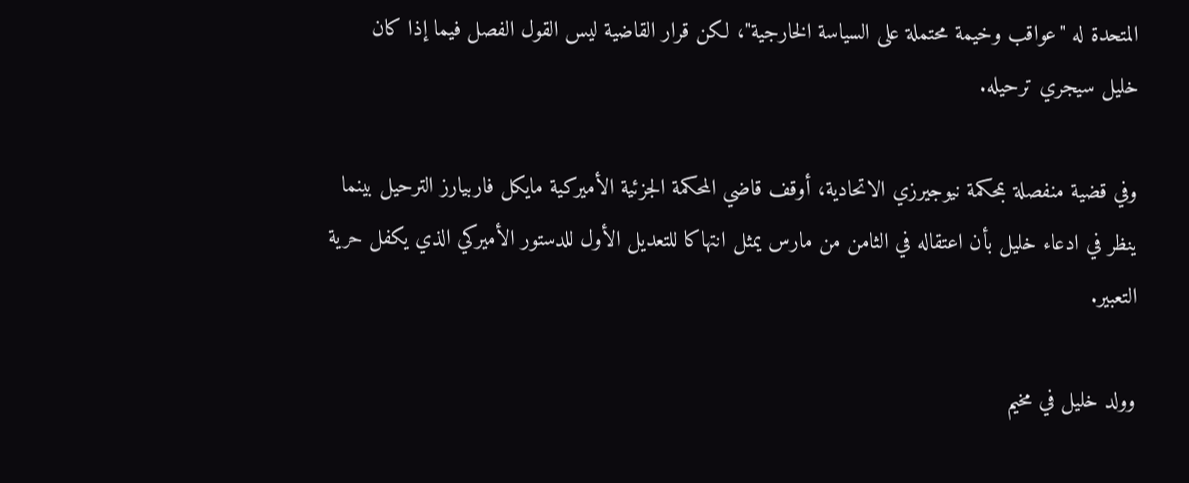المتحدة له "عواقب وخيمة محتملة على السياسة الخارجية"، لكن قرار القاضية ليس القول الفصل فيما إذا كان خليل سيجري ترحيله.

وفي قضية منفصلة بمحكمة نيوجيرزي الاتحادية، أوقف قاضي المحكمة الجزئية الأميركية مايكل فاربيارز الترحيل بينما ينظر في ادعاء خليل بأن اعتقاله في الثامن من مارس يمثل انتهاكا للتعديل الأول للدستور الأميركي الذي يكفل حرية التعبير.

وولد خليل في مخيم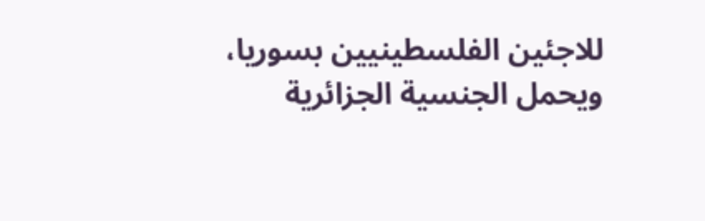للاجئين الفلسطينيين بسوريا، ويحمل الجنسية الجزائرية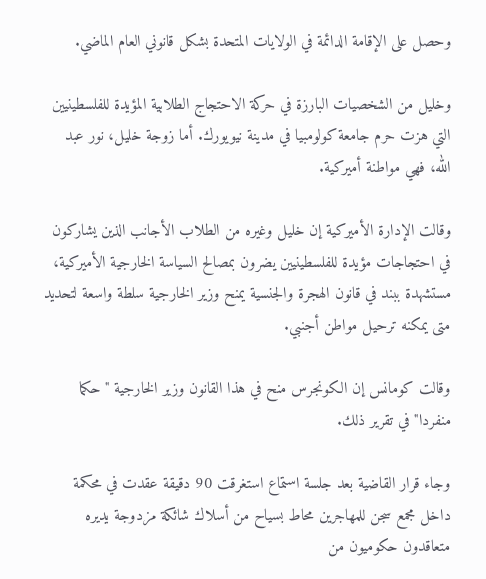وحصل على الإقامة الدائمة في الولايات المتحدة بشكل قانوني العام الماضي.

وخليل من الشخصيات البارزة في حركة الاحتجاج الطلابية المؤيدة للفلسطينيين التي هزت حرم جامعة كولومبيا في مدينة نيويورك. أما زوجة خليل، نور عبد الله، فهي مواطنة أميركية.

وقالت الإدارة الأميركية إن خليل وغيره من الطلاب الأجانب الذين يشاركون في احتجاجات مؤيدة للفلسطينيين يضرون بمصالح السياسة الخارجية الأميركية، مستشهدة ببند في قانون الهجرة والجنسية يمنح وزير الخارجية سلطة واسعة لتحديد متى يمكنه ترحيل مواطن أجنبي.

وقالت كومانس إن الكونجرس منح في هذا القانون وزير الخارجية "حكما منفردا" في تقرير ذلك.

وجاء قرار القاضية بعد جلسة استماع استغرقت 90 دقيقة عقدت في محكمة داخل مجمع سجن للمهاجرين محاط بسياح من أسلاك شائكة مزدوجة يديره متعاقدون حكوميون من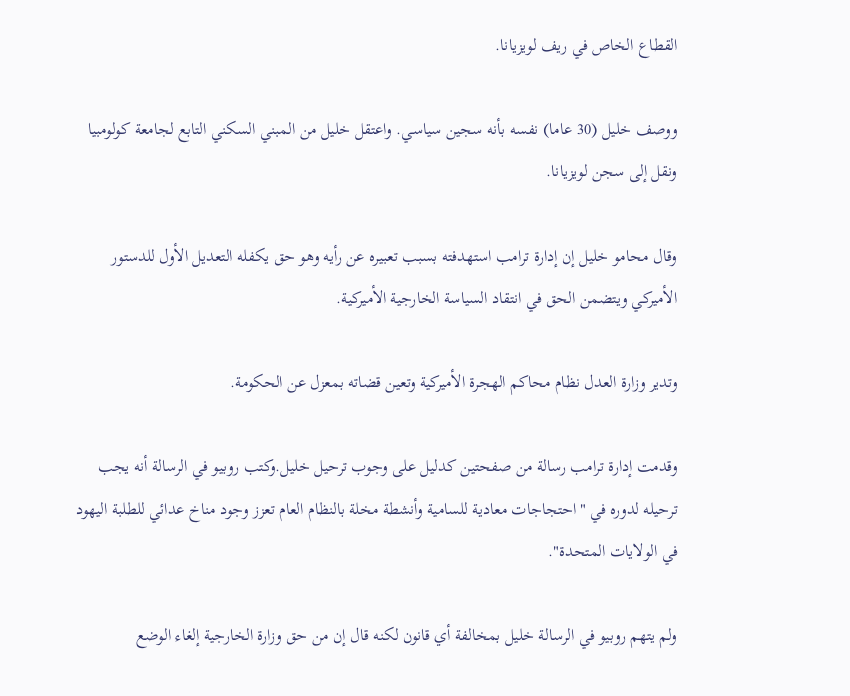القطاع الخاص في ريف لويزيانا.

ووصف خليل (30 عاما) نفسه بأنه سجين سياسي. واعتقل خليل من المبني السكني التابع لجامعة كولومبيا ونقل إلى سجن لويزيانا.

وقال محامو خليل إن إدارة ترامب استهدفته بسبب تعبيره عن رأيه وهو حق يكفله التعديل الأول للدستور الأميركي ويتضمن الحق في انتقاد السياسة الخارجية الأميركية.

وتدير وزارة العدل نظام محاكم الهجرة الأميركية وتعين قضاته بمعزل عن الحكومة.

وقدمت إدارة ترامب رسالة من صفحتين كدليل على وجوب ترحيل خليل.وكتب روبيو في الرسالة أنه يجب ترحيله لدوره في "احتجاجات معادية للسامية وأنشطة مخلة بالنظام العام تعزز وجود مناخ عدائي للطلبة اليهود في الولايات المتحدة".

ولم يتهم روبيو في الرسالة خليل بمخالفة أي قانون لكنه قال إن من حق وزارة الخارجية إلغاء الوضع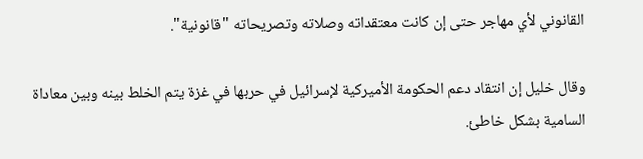القانوني لأي مهاجر حتى إن كانت معتقداته وصلاته وتصريحاته "قانونية".

وقال خليل إن انتقاد دعم الحكومة الأميركية لإسرائيل في حربها في غزة يتم الخلط بينه وبين معاداة السامية بشكل خاطئ.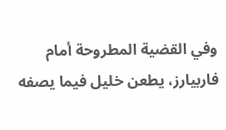وفي القضية المطروحة أمام فاربيارز، يطعن خليل فيما يصفه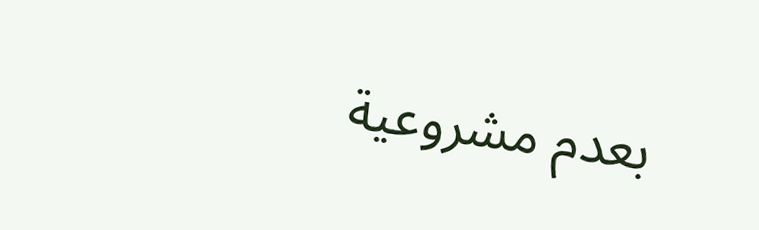بعدم مشروعية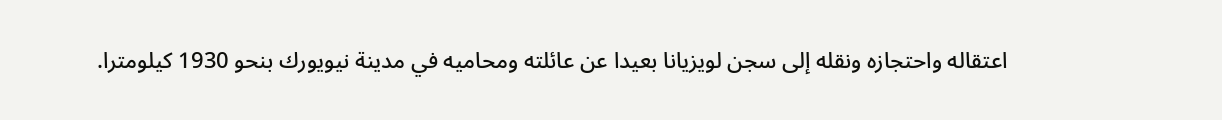اعتقاله واحتجازه ونقله إلى سجن لويزيانا بعيدا عن عائلته ومحاميه في مدينة نيويورك بنحو 1930 كيلومترا.